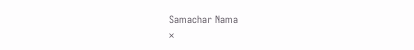Samachar Nama
×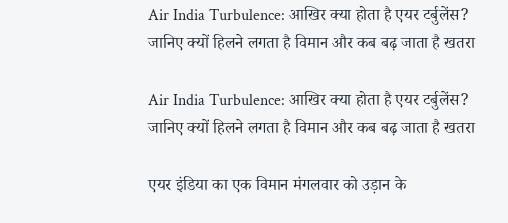Air India Turbulence: आखिर क्या होता है एयर टर्बुलेंस? जानिए क्यों हिलने लगता है विमान और कब बढ़ जाता है खतरा

Air India Turbulence: आखिर क्या होता है एयर टर्बुलेंस? जानिए क्यों हिलने लगता है विमान और कब बढ़ जाता है खतरा

एयर इंडिया का एक विमान मंगलवार को उड़ान के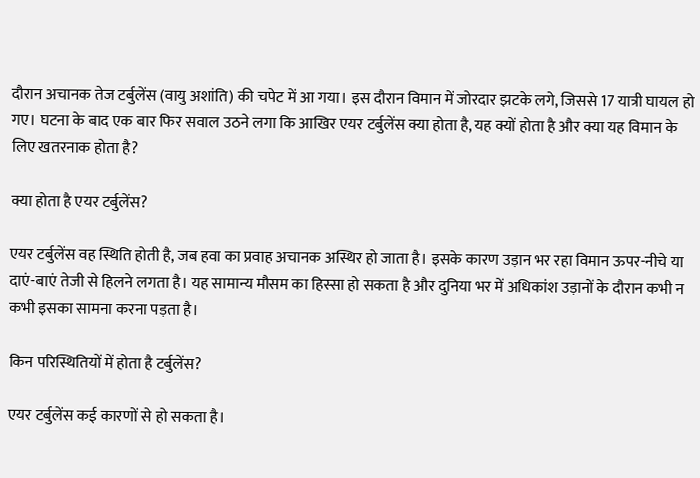दौरान अचानक तेज टर्बुलेंस (वायु अशांति) की चपेट में आ गया। इस दौरान विमान में जोरदार झटके लगे, जिससे 17 यात्री घायल हो गए। घटना के बाद एक बार फिर सवाल उठने लगा कि आखिर एयर टर्बुलेंस क्या होता है, यह क्यों होता है और क्या यह विमान के लिए खतरनाक होता है?

क्या होता है एयर टर्बुलेंस?

एयर टर्बुलेंस वह स्थिति होती है, जब हवा का प्रवाह अचानक अस्थिर हो जाता है। इसके कारण उड़ान भर रहा विमान ऊपर-नीचे या दाएं-बाएं तेजी से हिलने लगता है। यह सामान्य मौसम का हिस्सा हो सकता है और दुनिया भर में अधिकांश उड़ानों के दौरान कभी न कभी इसका सामना करना पड़ता है।

किन परिस्थितियों में होता है टर्बुलेंस?

एयर टर्बुलेंस कई कारणों से हो सकता है।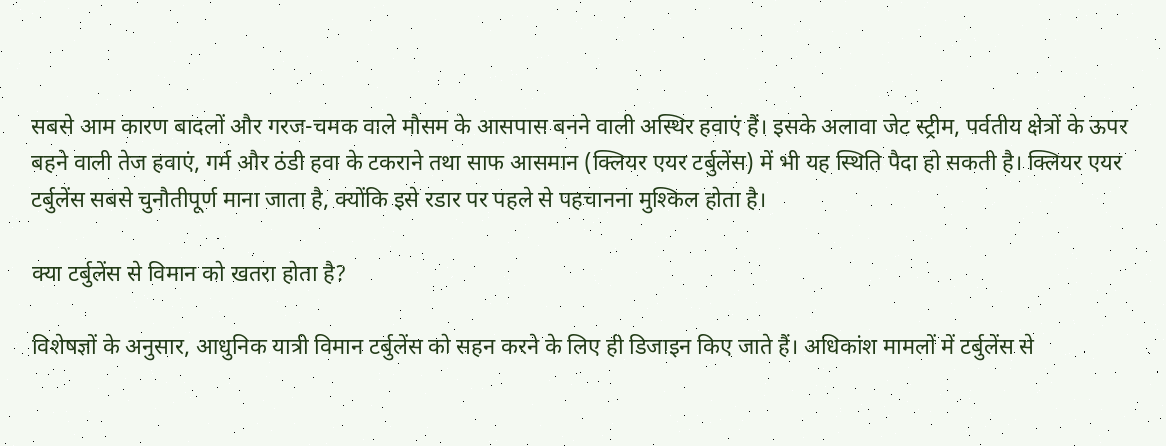सबसे आम कारण बादलों और गरज-चमक वाले मौसम के आसपास बनने वाली अस्थिर हवाएं हैं। इसके अलावा जेट स्ट्रीम, पर्वतीय क्षेत्रों के ऊपर बहने वाली तेज हवाएं, गर्म और ठंडी हवा के टकराने तथा साफ आसमान (क्लियर एयर टर्बुलेंस) में भी यह स्थिति पैदा हो सकती है। क्लियर एयर टर्बुलेंस सबसे चुनौतीपूर्ण माना जाता है, क्योंकि इसे रडार पर पहले से पहचानना मुश्किल होता है।

क्या टर्बुलेंस से विमान को खतरा होता है?

विशेषज्ञों के अनुसार, आधुनिक यात्री विमान टर्बुलेंस को सहन करने के लिए ही डिजाइन किए जाते हैं। अधिकांश मामलों में टर्बुलेंस से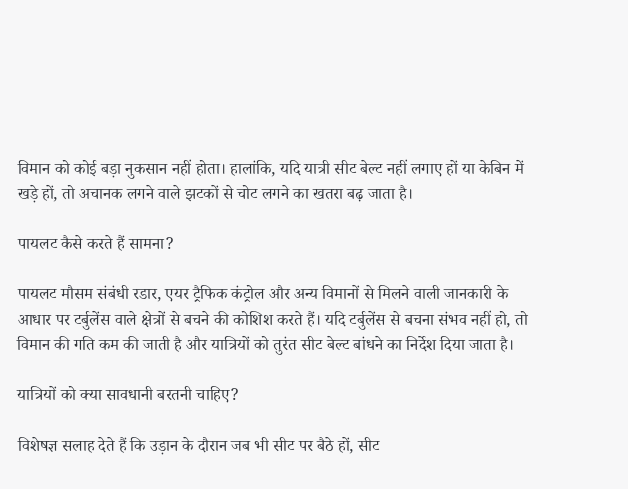विमान को कोई बड़ा नुकसान नहीं होता। हालांकि, यदि यात्री सीट बेल्ट नहीं लगाए हों या केबिन में खड़े हों, तो अचानक लगने वाले झटकों से चोट लगने का खतरा बढ़ जाता है।

पायलट कैसे करते हैं सामना?

पायलट मौसम संबंधी रडार, एयर ट्रैफिक कंट्रोल और अन्य विमानों से मिलने वाली जानकारी के आधार पर टर्बुलेंस वाले क्षेत्रों से बचने की कोशिश करते हैं। यदि टर्बुलेंस से बचना संभव नहीं हो, तो विमान की गति कम की जाती है और यात्रियों को तुरंत सीट बेल्ट बांधने का निर्देश दिया जाता है।

यात्रियों को क्या सावधानी बरतनी चाहिए?

विशेषज्ञ सलाह देते हैं कि उड़ान के दौरान जब भी सीट पर बैठे हों, सीट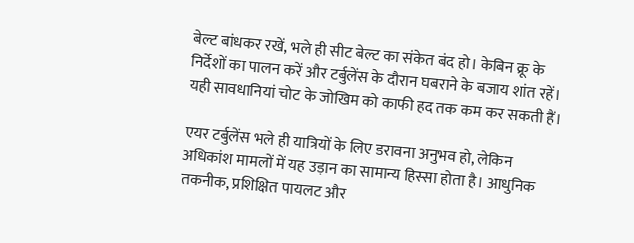बेल्ट बांधकर रखें, भले ही सीट बेल्ट का संकेत बंद हो। केबिन क्रू के निर्देशों का पालन करें और टर्बुलेंस के दौरान घबराने के बजाय शांत रहें। यही सावधानियां चोट के जोखिम को काफी हद तक कम कर सकती हैं।

एयर टर्बुलेंस भले ही यात्रियों के लिए डरावना अनुभव हो, लेकिन अधिकांश मामलों में यह उड़ान का सामान्य हिस्सा होता है। आधुनिक तकनीक, प्रशिक्षित पायलट और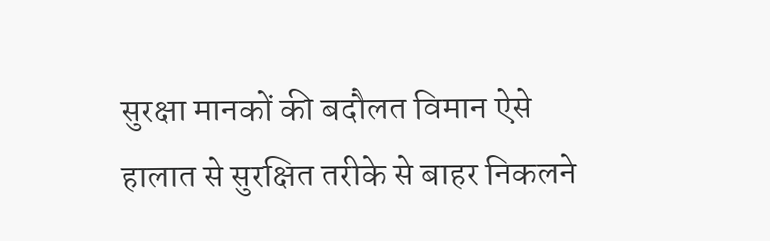सुरक्षा मानकों की बदौलत विमान ऐसे हालात से सुरक्षित तरीके से बाहर निकलने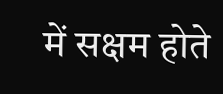में सक्षम होते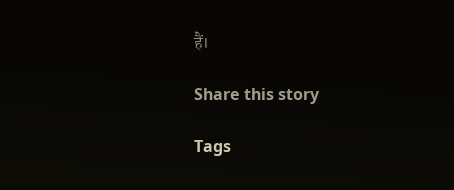हैं।

Share this story

Tags